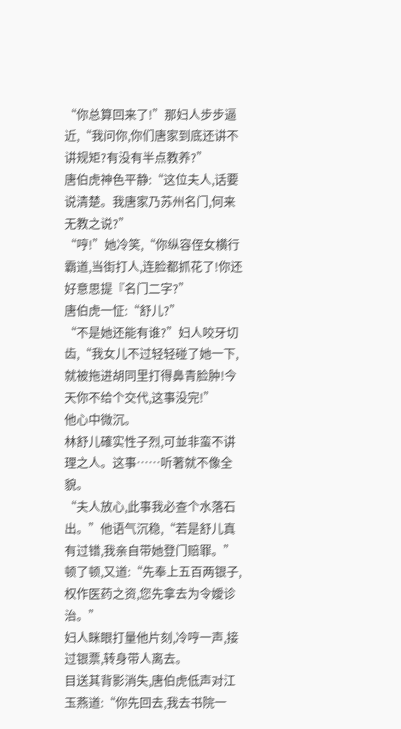“你总算回来了!”那妇人步步逼近,“我问你,你们唐家到底还讲不讲规矩?有没有半点教养?”
唐伯虎神色平静:“这位夫人,话要说清楚。我唐家乃苏州名门,何来无教之说?”
“哼!”她冷笑,“你纵容侄女横行霸道,当街打人,连脸都抓花了!你还好意思提『名门二字?”
唐伯虎一怔:“舒儿?”
“不是她还能有谁?”妇人咬牙切齿,“我女儿不过轻轻碰了她一下,就被拖进胡同里打得鼻青脸肿!今天你不给个交代,这事没完!”
他心中微沉。
林舒儿確实性子烈,可並非蛮不讲理之人。这事……听著就不像全貌。
“夫人放心,此事我必查个水落石出。”他语气沉稳,“若是舒儿真有过错,我亲自带她登门赔罪。”
顿了顿,又道:“先奉上五百两银子,权作医药之资,您先拿去为令嬡诊治。”
妇人眯眼打量他片刻,冷哼一声,接过银票,转身带人离去。
目送其背影消失,唐伯虎低声对江玉燕道:“你先回去,我去书院一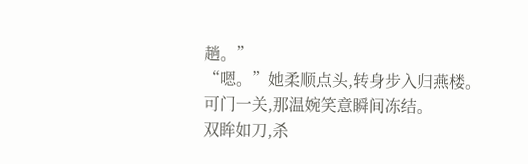趟。”
“嗯。”她柔顺点头,转身步入归燕楼。
可门一关,那温婉笑意瞬间冻结。
双眸如刀,杀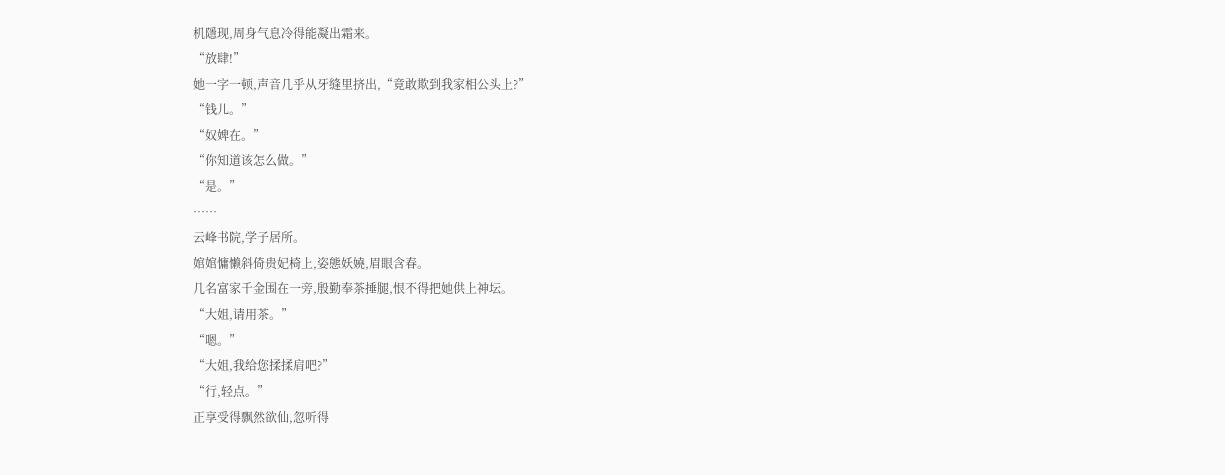机隱现,周身气息冷得能凝出霜来。
“放肆!”
她一字一顿,声音几乎从牙缝里挤出,“竟敢欺到我家相公头上?”
“钱儿。”
“奴婢在。”
“你知道该怎么做。”
“是。”
……
云峰书院,学子居所。
婠婠慵懒斜倚贵妃椅上,姿態妖嬈,眉眼含春。
几名富家千金围在一旁,殷勤奉茶捶腿,恨不得把她供上神坛。
“大姐,请用茶。”
“嗯。”
“大姐,我给您揉揉肩吧?”
“行,轻点。”
正享受得飘然欲仙,忽听得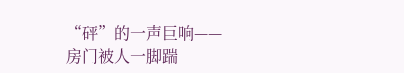“砰”的一声巨响——
房门被人一脚踹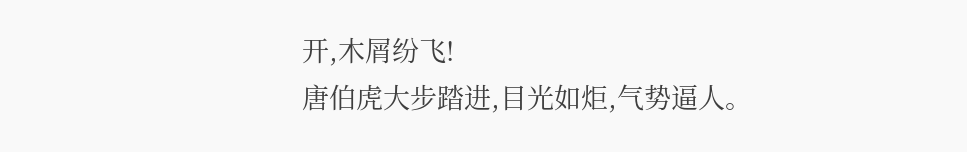开,木屑纷飞!
唐伯虎大步踏进,目光如炬,气势逼人。